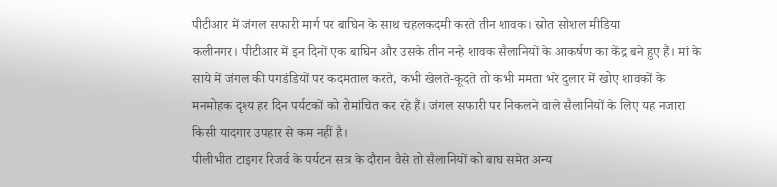पीटीआर में जंगल सफारी मार्ग पर बाघिन के साथ चहलकदमी करते तीन शावक। स्रोत सोशल मीडिया
कलीनगर। पीटीआर में इन दिनों एक बाघिन और उसके तीन नन्हे शावक सैलानियों के आकर्षण का केंद्र बने हुए हैं। मां के साये में जंगल की पगडंडियों पर कदमताल करते, कभी खेलते-कूदते तो कभी ममता भरे दुलार में खोए शावकों के मनमोहक दृश्य हर दिन पर्यटकों को रोमांचित कर रहे हैं। जंगल सफारी पर निकलने वाले सैलानियों के लिए यह नजारा किसी यादगार उपहार से कम नहीं है।
पीलीभीत टाइगर रिजर्व के पर्यटन सत्र के दौरान वैसे तो सैलानियों को बाघ समेत अन्य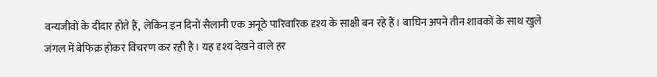वन्यजीवों के दीदार होते हैं, लेकिन इन दिनों सैलानी एक अनूठे पारिवारिक दृश्य के साक्षी बन रहे हैं। बाघिन अपने तीन शावकों के साथ खुले जंगल में बेफिक्र होकर विचरण कर रही है। यह दृश्य देखने वाले हर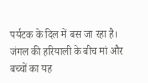पर्यटक के दिल में बस जा रहा है। जंगल की हरियाली के बीच मां और बच्चों का यह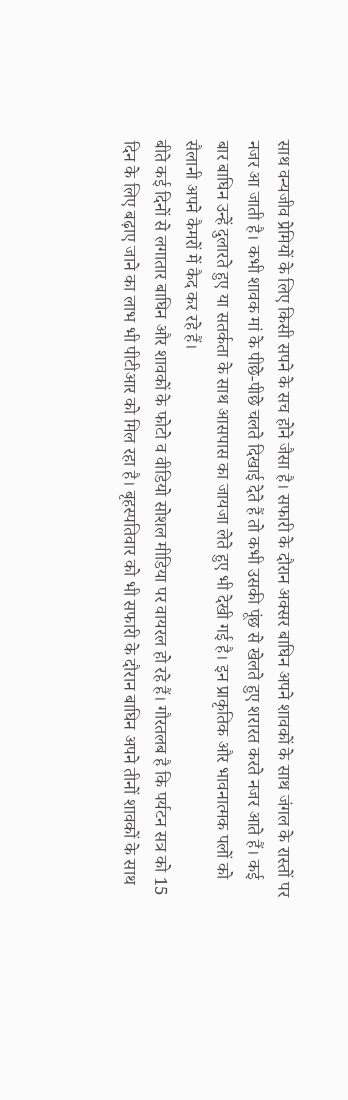साथ वन्यजीव प्रेमियों के लिए किसी सपने के सच होने जैसा है। सफारी के दौरान अक्सर बाघिन अपने शावकों के साथ जंगल के रास्तों पर नजर आ जाती है। कभी शावक मां के पीछे-पीछे चलते दिखाई देते हैं तो कभी उसकी पूंछ से खेलते हुए शरारत करते नजर आते हैं। कई बार बाघिन उन्हें दुलारते हुए या सतर्कता के साथ आसपास का जायजा लेते हुए भी देखी गई है। इन प्राकृतिक और भावनात्मक पलों को सैलानी अपने कैमरों में कैद कर रहे हैं।
बीते कई दिनों से लगातार बाघिन और शावकों के फोटो व वीडियो सोशल मीडिया पर वायरल हो रहे हैं। गौरतलब है कि पर्यटन सत्र को 15 दिन के लिए बढ़ाए जाने का लाभ भी पीटीआर को मिल रहा है। बृहस्पतिवार को भी सफारी के दौरान बाघिन अपने तीनों शावकों के साथ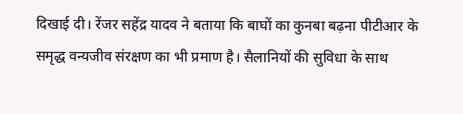दिखाई दी। रेंजर सहेंद्र यादव ने बताया कि बाघों का कुनबा बढ़ना पीटीआर के समृद्ध वन्यजीव संरक्षण का भी प्रमाण है। सैलानियों की सुविधा के साथ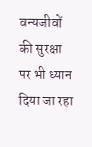वन्यजीवों की सुरक्षा पर भी ध्यान दिया जा रहा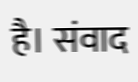है। संवाद